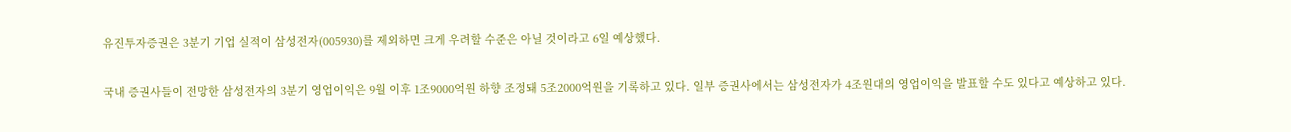유진투자증권은 3분기 기업 실적이 삼성전자(005930)를 제외하면 크게 우려할 수준은 아닐 것이라고 6일 예상했다.

국내 증권사들이 전망한 삼성전자의 3분기 영업이익은 9월 이후 1조9000억원 하향 조정돼 5조2000억원을 기록하고 있다. 일부 증권사에서는 삼성전자가 4조원대의 영업이익을 발표할 수도 있다고 예상하고 있다.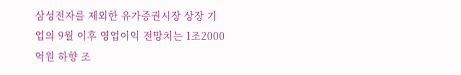삼성전자를 제외한 유가증권시장 상장 기업의 9월 이후 영업이익 전망치는 1조2000억원 하향 조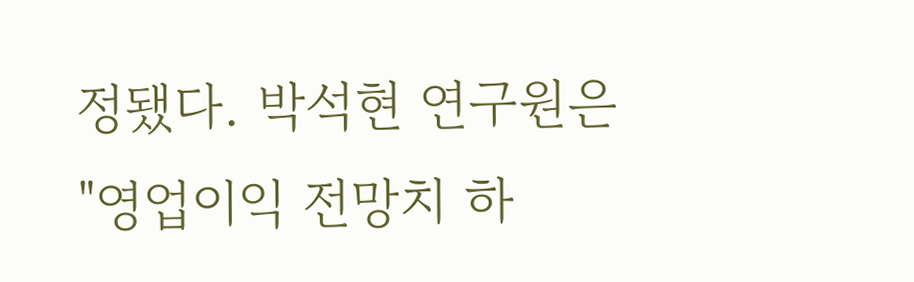정됐다. 박석현 연구원은 "영업이익 전망치 하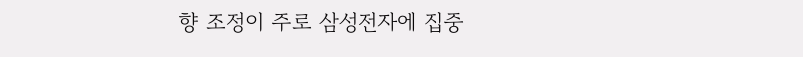향 조정이 주로 삼성전자에 집중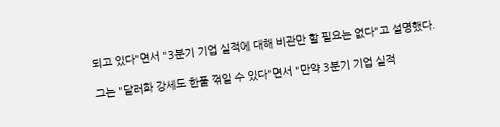되고 있다"면서 "3분기 기업 실적에 대해 비관만 할 필요는 없다"고 설명했다.

그는 "달러화 강세도 한풀 꺾일 수 있다"면서 "만약 3분기 기업 실적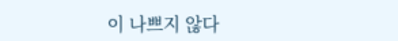이 나쁘지 않다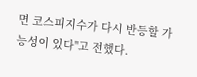면 코스피지수가 다시 반등할 가능성이 있다"고 전했다.